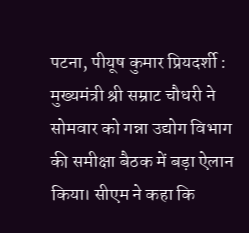पटना, पीयूष कुमार प्रियदर्शी : मुख्यमंत्री श्री सम्राट चौधरी ने सोमवार को गन्ना उद्योग विभाग की समीक्षा बैठक में बड़ा ऐलान किया। सीएम ने कहा कि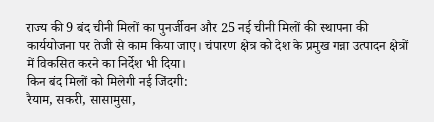राज्य की 9 बंद चीनी मिलों का पुनर्जीवन और 25 नई चीनी मिलों की स्थापना की कार्ययोजना पर तेजी से काम किया जाए। चंपारण क्षेत्र को देश के प्रमुख गन्ना उत्पादन क्षेत्रों में विकसित करने का निर्देश भी दिया।
किन बंद मिलों को मिलेगी नई जिंदगी:
रैयाम, सकरी, सासामुसा,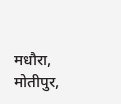मधौरा, मोतीपुर,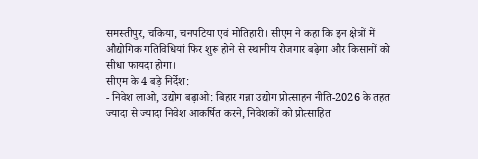समस्तीपुर, चकिया, चनपटिया एवं मोतिहारी। सीएम ने कहा कि इन क्षेत्रों में औद्योगिक गतिविधियां फिर शुरू होने से स्थानीय रोजगार बढ़ेगा और किसानों को सीधा फायदा होगा।
सीएम के 4 बड़े निर्देश:
- निवेश लाओ, उद्योग बढ़ाओ: बिहार गन्ना उद्योग प्रोत्साहन नीति-2026 के तहत ज्यादा से ज्यादा निवेश आकर्षित करने, निवेशकों को प्रोत्साहित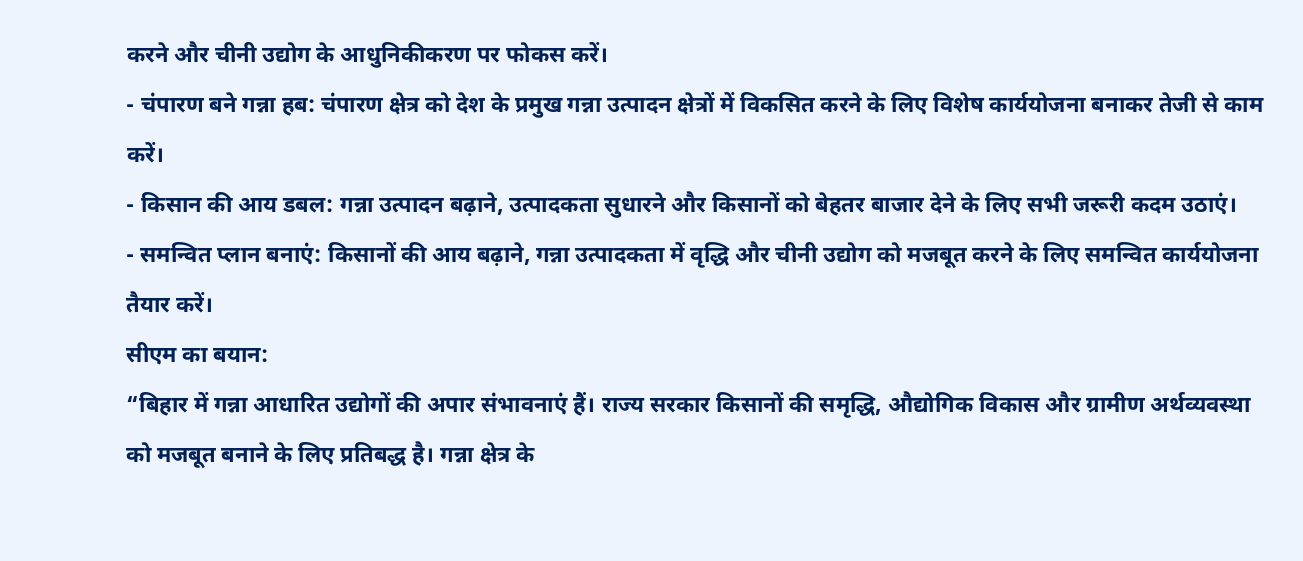करने और चीनी उद्योग के आधुनिकीकरण पर फोकस करें।
- चंपारण बने गन्ना हब: चंपारण क्षेत्र को देश के प्रमुख गन्ना उत्पादन क्षेत्रों में विकसित करने के लिए विशेष कार्ययोजना बनाकर तेजी से काम करें।
- किसान की आय डबल: गन्ना उत्पादन बढ़ाने, उत्पादकता सुधारने और किसानों को बेहतर बाजार देने के लिए सभी जरूरी कदम उठाएं।
- समन्वित प्लान बनाएं: किसानों की आय बढ़ाने, गन्ना उत्पादकता में वृद्धि और चीनी उद्योग को मजबूत करने के लिए समन्वित कार्ययोजना तैयार करें।
सीएम का बयान:
“बिहार में गन्ना आधारित उद्योगों की अपार संभावनाएं हैं। राज्य सरकार किसानों की समृद्धि, औद्योगिक विकास और ग्रामीण अर्थव्यवस्था को मजबूत बनाने के लिए प्रतिबद्ध है। गन्ना क्षेत्र के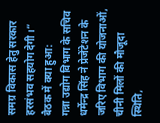समग्र विकास हेतु सरकार हरसंभव सहयोग देगी।”
बैठक में क्या हुआ:
गन्ना उद्योग विभाग के सचिव धर्मेन्द्र सिंह ने प्रेजेंटेशन के जरिए विभाग की योजनाओं, चीनी मिलों की मौजूदा स्थिति,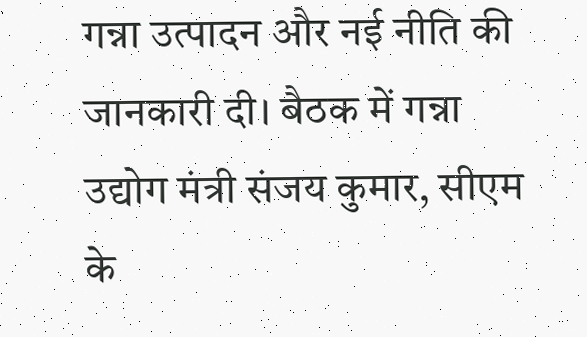गन्ना उत्पादन और नई नीति की जानकारी दी। बैठक में गन्ना उद्योग मंत्री संजय कुमार, सीएम के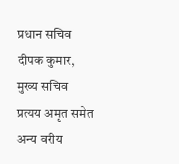प्रधान सचिव दीपक कुमार, मुख्य सचिव प्रत्यय अमृत समेत अन्य वरीय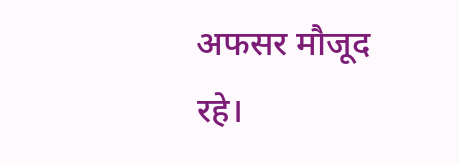अफसर मौजूद रहे।